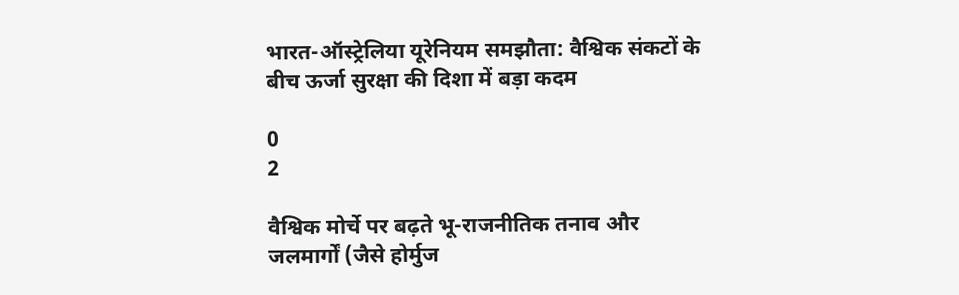भारत-ऑस्ट्रेलिया यूरेनियम समझौता: वैश्विक संकटों के बीच ऊर्जा सुरक्षा की दिशा में बड़ा कदम

0
2

वैश्विक मोर्चे पर बढ़ते भू-राजनीतिक तनाव और जलमार्गों (जैसे होर्मुज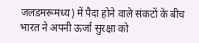जलडमरूमध्य) में पैदा होने वाले संकटों के बीच भारत ने अपनी ऊर्जा सुरक्षा को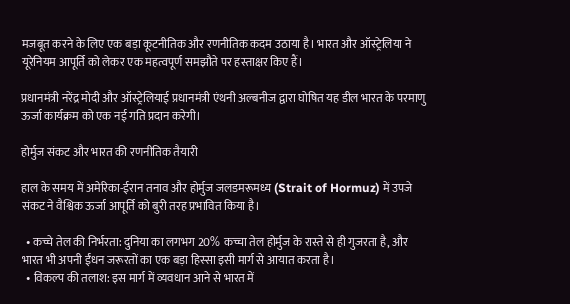मजबूत करने के लिए एक बड़ा कूटनीतिक और रणनीतिक कदम उठाया है। भारत और ऑस्ट्रेलिया ने यूरेनियम आपूर्ति को लेकर एक महत्वपूर्ण समझौते पर हस्ताक्षर किए हैं।

प्रधानमंत्री नरेंद्र मोदी और ऑस्ट्रेलियाई प्रधानमंत्री एंथनी अल्बनीज द्वारा घोषित यह डील भारत के परमाणु ऊर्जा कार्यक्रम को एक नई गति प्रदान करेगी।

होर्मुज संकट और भारत की रणनीतिक तैयारी

हाल के समय में अमेरिका-ईरान तनाव और होर्मुज जलडमरूमध्य (Strait of Hormuz) में उपजे संकट ने वैश्विक ऊर्जा आपूर्ति को बुरी तरह प्रभावित किया है।

  • कच्चे तेल की निर्भरता: दुनिया का लगभग 20% कच्चा तेल होर्मुज के रास्ते से ही गुजरता है, और भारत भी अपनी ईंधन जरूरतों का एक बड़ा हिस्सा इसी मार्ग से आयात करता है।
  • विकल्प की तलाश: इस मार्ग में व्यवधान आने से भारत में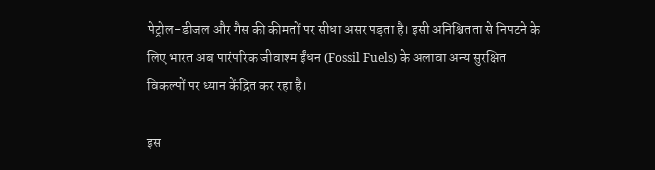पेट्रोल-डीजल और गैस की कीमतों पर सीधा असर पड़ता है। इसी अनिश्चितता से निपटने के लिए भारत अब पारंपरिक जीवाश्म ईंधन (Fossil Fuels) के अलावा अन्य सुरक्षित विकल्पों पर ध्यान केंद्रित कर रहा है।

इस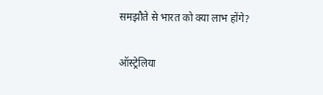समझौते से भारत को क्या लाभ होंगे?

ऑस्ट्रेलिया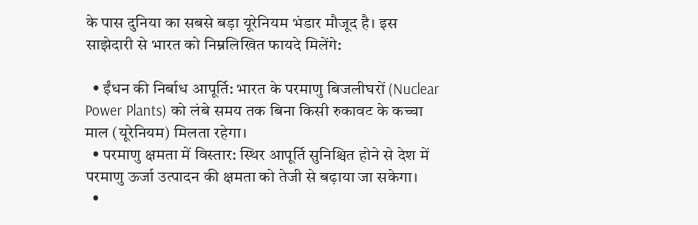के पास दुनिया का सबसे बड़ा यूरेनियम भंडार मौजूद है। इस साझेदारी से भारत को निम्नलिखित फायदे मिलेंगे:

  • ईंधन की निर्बाध आपूर्ति: भारत के परमाणु बिजलीघरों (Nuclear Power Plants) को लंबे समय तक बिना किसी रुकावट के कच्चा माल (यूरेनियम) मिलता रहेगा।
  • परमाणु क्षमता में विस्तार: स्थिर आपूर्ति सुनिश्चित होने से देश में परमाणु ऊर्जा उत्पादन की क्षमता को तेजी से बढ़ाया जा सकेगा।
  •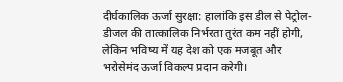दीर्घकालिक ऊर्जा सुरक्षा: हालांकि इस डील से पेट्रोल-डीजल की तात्कालिक निर्भरता तुरंत कम नहीं होगी, लेकिन भविष्य में यह देश को एक मजबूत और भरोसेमंद ऊर्जा विकल्प प्रदान करेगी।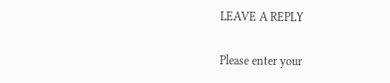LEAVE A REPLY

Please enter your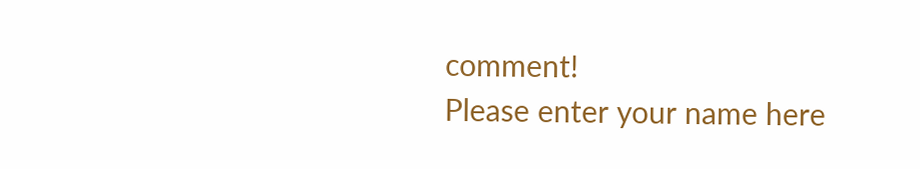comment!
Please enter your name here